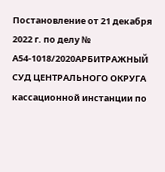Постановление от 21 декабря 2022 г. по делу № А54-1018/2020АРБИТРАЖНЫЙ СУД ЦЕНТРАЛЬНОГО ОКРУГА кассационной инстанции по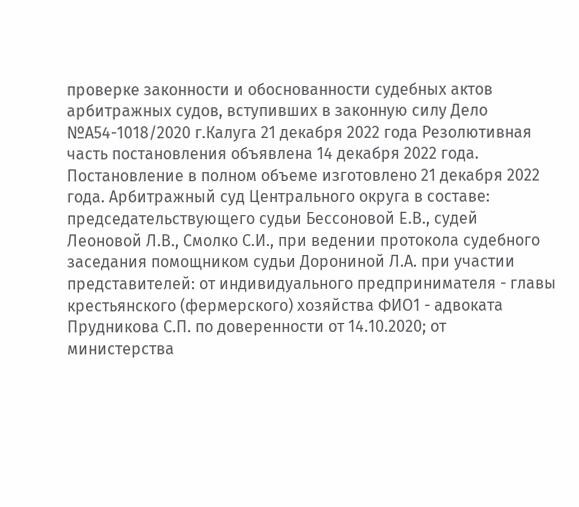проверке законности и обоснованности судебных актов арбитражных судов, вступивших в законную силу Дело №А54-1018/2020 г.Калуга 21 декабря 2022 года Резолютивная часть постановления объявлена 14 декабря 2022 года. Постановление в полном объеме изготовлено 21 декабря 2022 года. Арбитражный суд Центрального округа в составе: председательствующего судьи Бессоновой Е.В., судей Леоновой Л.В., Смолко С.И., при ведении протокола судебного заседания помощником судьи Дорониной Л.А. при участии представителей: от индивидуального предпринимателя - главы крестьянского (фермерского) хозяйства ФИО1 - адвоката Прудникова С.П. по доверенности от 14.10.2020; от министерства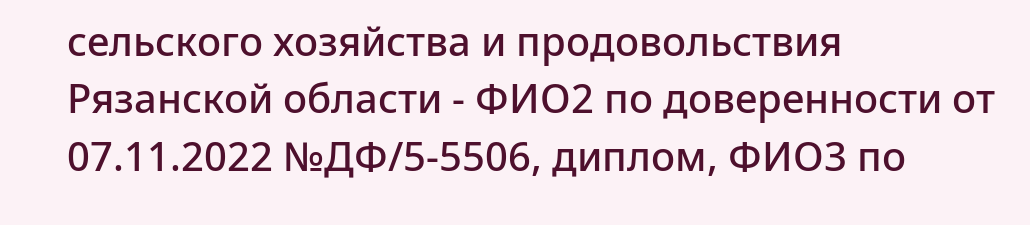сельского хозяйства и продовольствия Рязанской области - ФИО2 по доверенности от 07.11.2022 №ДФ/5-5506, диплом, ФИО3 по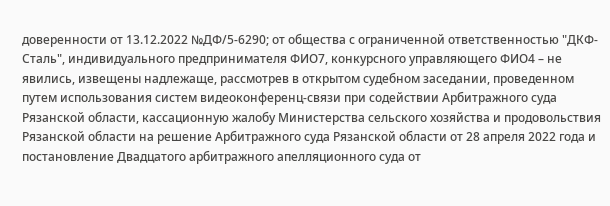доверенности от 13.12.2022 №ДФ/5-6290; от общества с ограниченной ответственностью "ДКФ-Сталь", индивидуального предпринимателя ФИО7, конкурсного управляющего ФИО4 – не явились, извещены надлежаще, рассмотрев в открытом судебном заседании, проведенном путем использования систем видеоконференц-связи при содействии Арбитражного суда Рязанской области, кассационную жалобу Министерства сельского хозяйства и продовольствия Рязанской области на решение Арбитражного суда Рязанской области от 28 апреля 2022 года и постановление Двадцатого арбитражного апелляционного суда от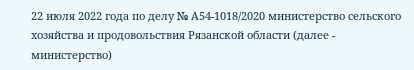22 июля 2022 года по делу № А54-1018/2020 министерство сельского хозяйства и продовольствия Рязанской области (далее - министерство)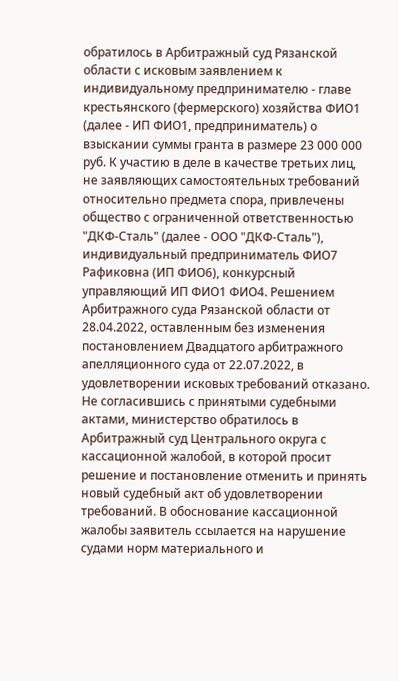обратилось в Арбитражный суд Рязанской области с исковым заявлением к индивидуальному предпринимателю - главе крестьянского (фермерского) хозяйства ФИО1 (далее - ИП ФИО1, предприниматель) о взыскании суммы гранта в размере 23 000 000 руб. К участию в деле в качестве третьих лиц, не заявляющих самостоятельных требований относительно предмета спора, привлечены общество с ограниченной ответственностью "ДКФ-Сталь" (далее - ООО "ДКФ-Сталь"), индивидуальный предприниматель ФИО7 Рафиковна (ИП ФИО6), конкурсный управляющий ИП ФИО1 ФИО4. Решением Арбитражного суда Рязанской области от 28.04.2022, оставленным без изменения постановлением Двадцатого арбитражного апелляционного суда от 22.07.2022, в удовлетворении исковых требований отказано. Не согласившись с принятыми судебными актами, министерство обратилось в Арбитражный суд Центрального округа с кассационной жалобой, в которой просит решение и постановление отменить и принять новый судебный акт об удовлетворении требований. В обоснование кассационной жалобы заявитель ссылается на нарушение судами норм материального и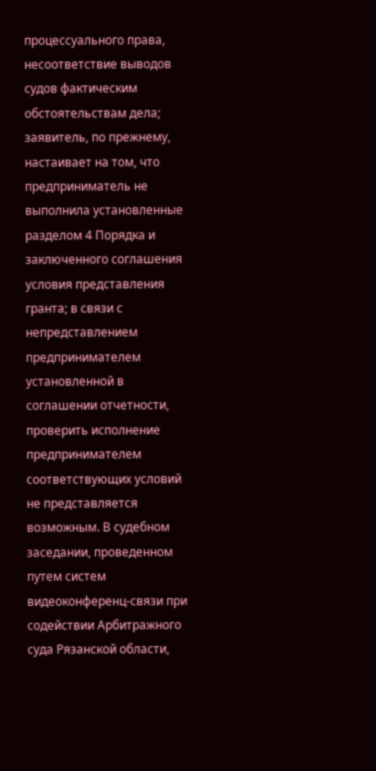процессуального права, несоответствие выводов судов фактическим обстоятельствам дела; заявитель, по прежнему, настаивает на том, что предприниматель не выполнила установленные разделом 4 Порядка и заключенного соглашения условия представления гранта; в связи с непредставлением предпринимателем установленной в соглашении отчетности, проверить исполнение предпринимателем соответствующих условий не представляется возможным. В судебном заседании, проведенном путем систем видеоконференц-связи при содействии Арбитражного суда Рязанской области,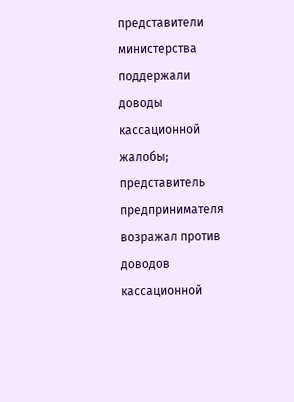представители министерства поддержали доводы кассационной жалобы; представитель предпринимателя возражал против доводов кассационной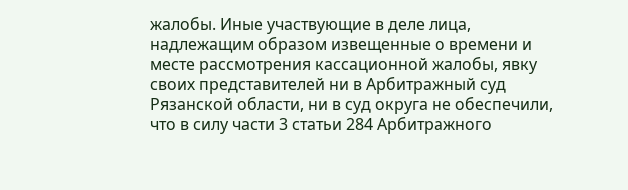жалобы. Иные участвующие в деле лица, надлежащим образом извещенные о времени и месте рассмотрения кассационной жалобы, явку своих представителей ни в Арбитражный суд Рязанской области, ни в суд округа не обеспечили, что в силу части 3 статьи 284 Арбитражного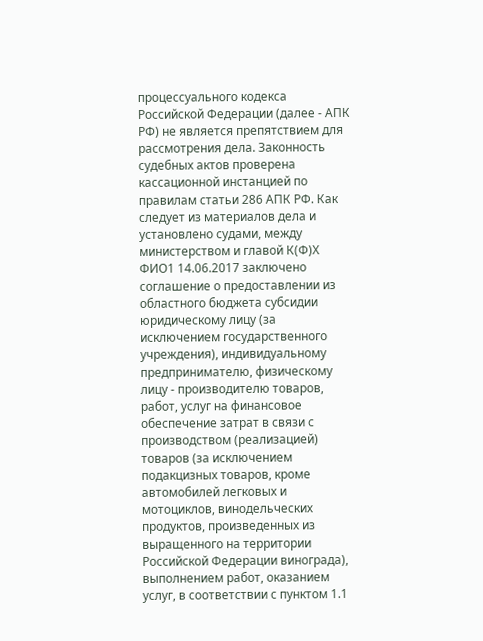процессуального кодекса Российской Федерации (далее - АПК РФ) не является препятствием для рассмотрения дела. Законность судебных актов проверена кассационной инстанцией по правилам статьи 286 АПК РФ. Как следует из материалов дела и установлено судами, между министерством и главой К(Ф)Х ФИО1 14.06.2017 заключено соглашение о предоставлении из областного бюджета субсидии юридическому лицу (за исключением государственного учреждения), индивидуальному предпринимателю, физическому лицу - производителю товаров, работ, услуг на финансовое обеспечение затрат в связи с производством (реализацией) товаров (за исключением подакцизных товаров, кроме автомобилей легковых и мотоциклов, винодельческих продуктов, произведенных из выращенного на территории Российской Федерации винограда), выполнением работ, оказанием услуг, в соответствии с пунктом 1.1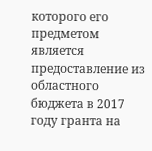которого его предметом является предоставление из областного бюджета в 2017 году гранта на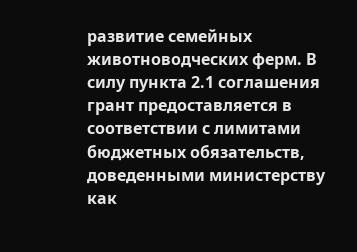развитие семейных животноводческих ферм. В силу пункта 2.1 соглашения грант предоставляется в соответствии с лимитами бюджетных обязательств, доведенными министерству как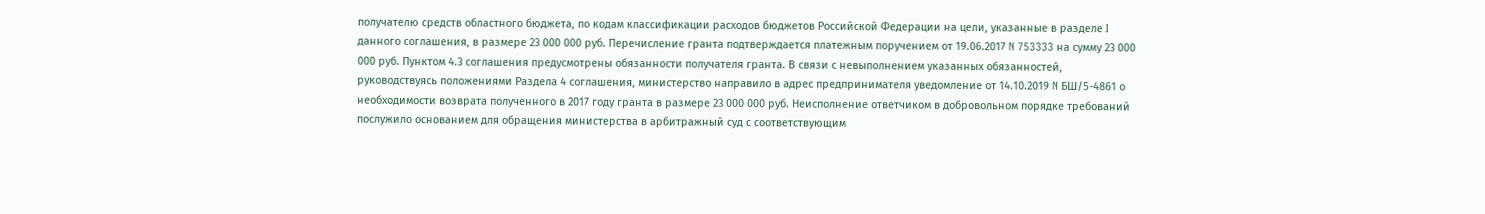получателю средств областного бюджета, по кодам классификации расходов бюджетов Российской Федерации на цели, указанные в разделе I данного соглашения, в размере 23 000 000 руб. Перечисление гранта подтверждается платежным поручением от 19.06.2017 N 753333 на сумму 23 000 000 руб. Пунктом 4.3 соглашения предусмотрены обязанности получателя гранта. В связи с невыполнением указанных обязанностей, руководствуясь положениями Раздела 4 соглашения, министерство направило в адрес предпринимателя уведомление от 14.10.2019 N БШ/5-4861 о необходимости возврата полученного в 2017 году гранта в размере 23 000 000 руб. Неисполнение ответчиком в добровольном порядке требований послужило основанием для обращения министерства в арбитражный суд с соответствующим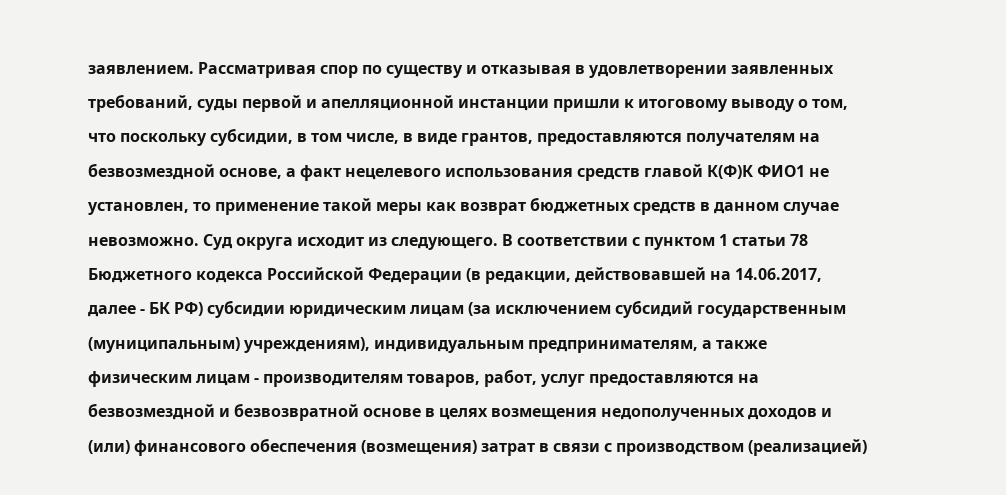заявлением. Рассматривая спор по существу и отказывая в удовлетворении заявленных требований, суды первой и апелляционной инстанции пришли к итоговому выводу о том, что поскольку субсидии, в том числе, в виде грантов, предоставляются получателям на безвозмездной основе, а факт нецелевого использования средств главой К(Ф)К ФИО1 не установлен, то применение такой меры как возврат бюджетных средств в данном случае невозможно. Суд округа исходит из следующего. В соответствии с пунктом 1 статьи 78 Бюджетного кодекса Российской Федерации (в редакции, действовавшей на 14.06.2017, далее - БК РФ) субсидии юридическим лицам (за исключением субсидий государственным (муниципальным) учреждениям), индивидуальным предпринимателям, а также физическим лицам - производителям товаров, работ, услуг предоставляются на безвозмездной и безвозвратной основе в целях возмещения недополученных доходов и (или) финансового обеспечения (возмещения) затрат в связи с производством (реализацией)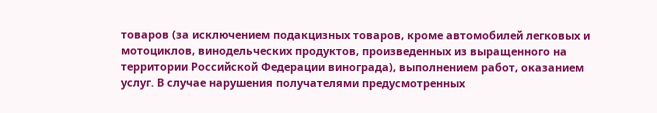товаров (за исключением подакцизных товаров, кроме автомобилей легковых и мотоциклов, винодельческих продуктов, произведенных из выращенного на территории Российской Федерации винограда), выполнением работ, оказанием услуг. В случае нарушения получателями предусмотренных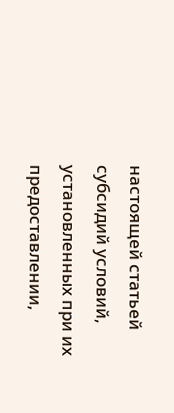настоящей статьей субсидий условий, установленных при их предоставлении,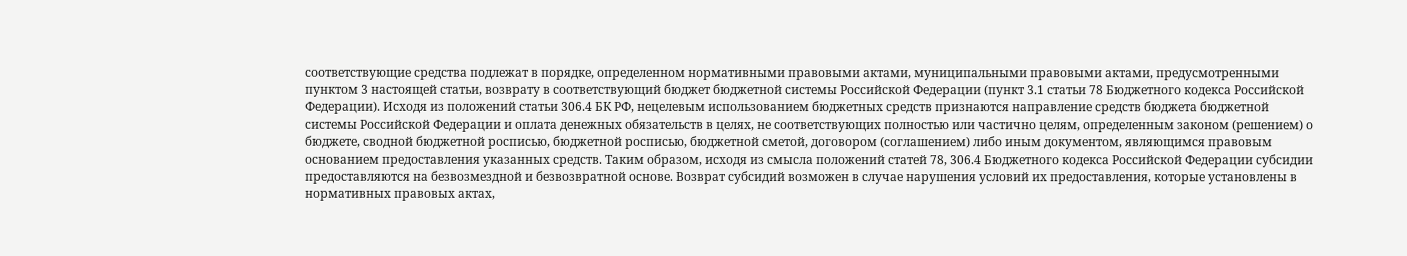соответствующие средства подлежат в порядке, определенном нормативными правовыми актами, муниципальными правовыми актами, предусмотренными пунктом 3 настоящей статьи, возврату в соответствующий бюджет бюджетной системы Российской Федерации (пункт 3.1 статьи 78 Бюджетного кодекса Российской Федерации). Исходя из положений статьи 306.4 БК РФ, нецелевым использованием бюджетных средств признаются направление средств бюджета бюджетной системы Российской Федерации и оплата денежных обязательств в целях, не соответствующих полностью или частично целям, определенным законом (решением) о бюджете, сводной бюджетной росписью, бюджетной росписью, бюджетной сметой, договором (соглашением) либо иным документом, являющимся правовым основанием предоставления указанных средств. Таким образом, исходя из смысла положений статей 78, 306.4 Бюджетного кодекса Российской Федерации субсидии предоставляются на безвозмездной и безвозвратной основе. Возврат субсидий возможен в случае нарушения условий их предоставления, которые установлены в нормативных правовых актах,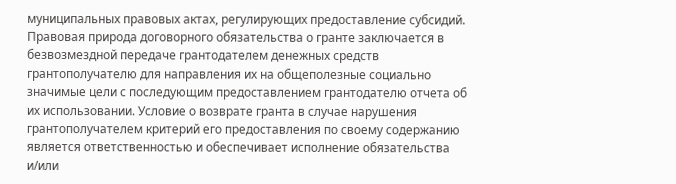муниципальных правовых актах, регулирующих предоставление субсидий. Правовая природа договорного обязательства о гранте заключается в безвозмездной передаче грантодателем денежных средств грантополучателю для направления их на общеполезные социально значимые цели с последующим предоставлением грантодателю отчета об их использовании. Условие о возврате гранта в случае нарушения грантополучателем критерий его предоставления по своему содержанию является ответственностью и обеспечивает исполнение обязательства и/или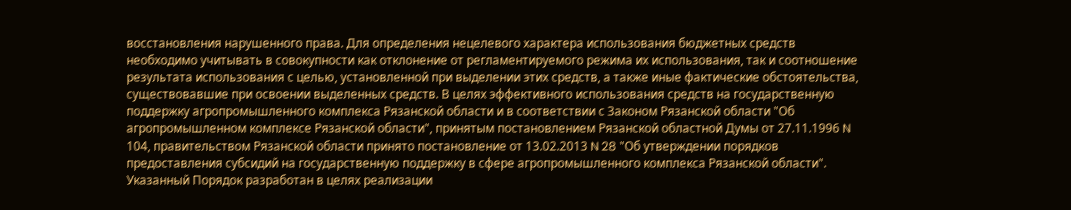восстановления нарушенного права. Для определения нецелевого характера использования бюджетных средств необходимо учитывать в совокупности как отклонение от регламентируемого режима их использования, так и соотношение результата использования с целью, установленной при выделении этих средств, а также иные фактические обстоятельства, существовавшие при освоении выделенных средств. В целях эффективного использования средств на государственную поддержку агропромышленного комплекса Рязанской области и в соответствии с Законом Рязанской области "Об агропромышленном комплексе Рязанской области", принятым постановлением Рязанской областной Думы от 27.11.1996 N 104, правительством Рязанской области принято постановление от 13.02.2013 N 28 "Об утверждении порядков предоставления субсидий на государственную поддержку в сфере агропромышленного комплекса Рязанской области". Указанный Порядок разработан в целях реализации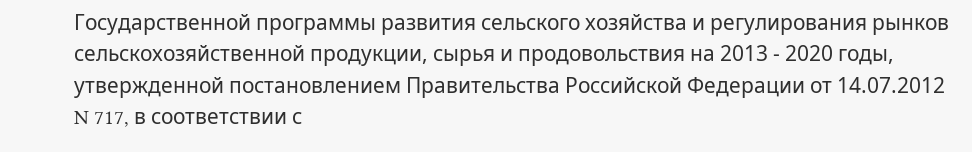Государственной программы развития сельского хозяйства и регулирования рынков сельскохозяйственной продукции, сырья и продовольствия на 2013 - 2020 годы, утвержденной постановлением Правительства Российской Федерации от 14.07.2012 N 717, в соответствии с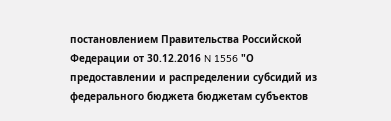постановлением Правительства Российской Федерации от 30.12.2016 N 1556 "О предоставлении и распределении субсидий из федерального бюджета бюджетам субъектов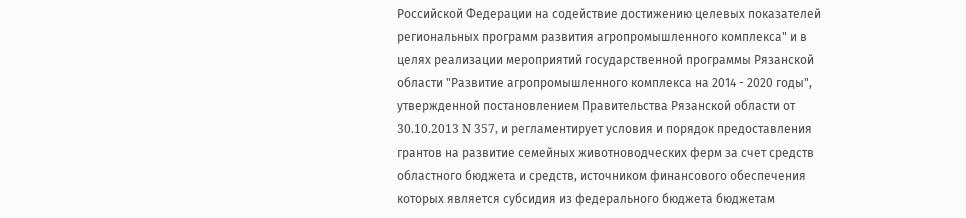Российской Федерации на содействие достижению целевых показателей региональных программ развития агропромышленного комплекса" и в целях реализации мероприятий государственной программы Рязанской области "Развитие агропромышленного комплекса на 2014 - 2020 годы", утвержденной постановлением Правительства Рязанской области от 30.10.2013 N 357, и регламентирует условия и порядок предоставления грантов на развитие семейных животноводческих ферм за счет средств областного бюджета и средств, источником финансового обеспечения которых является субсидия из федерального бюджета бюджетам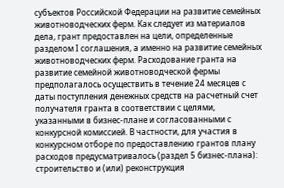субъектов Российской Федерации на развитие семейных животноводческих ферм. Как следует из материалов дела, грант предоставлен на цели, определенные разделом I соглашения, а именно на развитие семейных животноводческих ферм. Расходование гранта на развитие семейной животноводческой фермы предполагалось осуществить в течение 24 месяцев с даты поступления денежных средств на расчетный счет получателя гранта в соответствии с целями, указанными в бизнес-плане и согласованными с конкурсной комиссией. В частности, для участия в конкурсном отборе по предоставлению грантов плану расходов предусматривалось (раздел 5 бизнес-плана): строительство и (или) реконструкция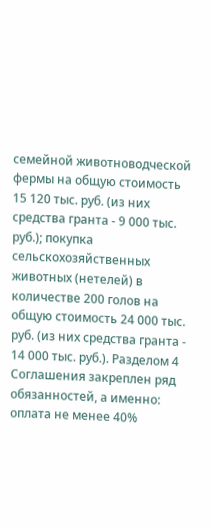семейной животноводческой фермы на общую стоимость 15 120 тыс. руб. (из них средства гранта - 9 000 тыс. руб.); покупка сельскохозяйственных животных (нетелей) в количестве 200 голов на общую стоимость 24 000 тыс. руб. (из них средства гранта - 14 000 тыс. руб.). Разделом 4 Соглашения закреплен ряд обязанностей, а именно: оплата не менее 40%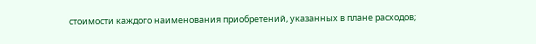стоимости каждого наименования приобретений, указанных в плане расходов;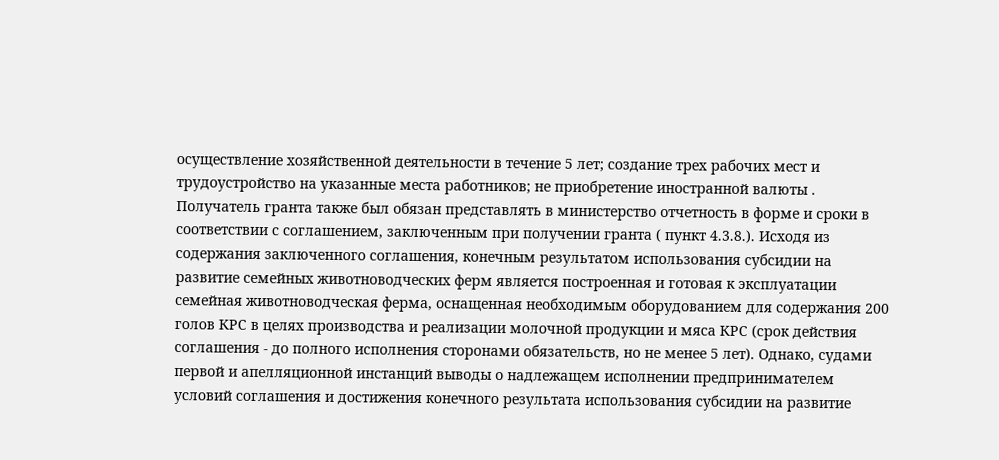осуществление хозяйственной деятельности в течение 5 лет; создание трех рабочих мест и трудоустройство на указанные места работников; не приобретение иностранной валюты . Получатель гранта также был обязан представлять в министерство отчетность в форме и сроки в соответствии с соглашением, заключенным при получении гранта ( пункт 4.3.8.). Исходя из содержания заключенного соглашения, конечным результатом использования субсидии на развитие семейных животноводческих ферм является построенная и готовая к эксплуатации семейная животноводческая ферма, оснащенная необходимым оборудованием для содержания 200 голов КРС в целях производства и реализации молочной продукции и мяса КРС (срок действия соглашения - до полного исполнения сторонами обязательств, но не менее 5 лет). Однако, судами первой и апелляционной инстанций выводы о надлежащем исполнении предпринимателем условий соглашения и достижения конечного результата использования субсидии на развитие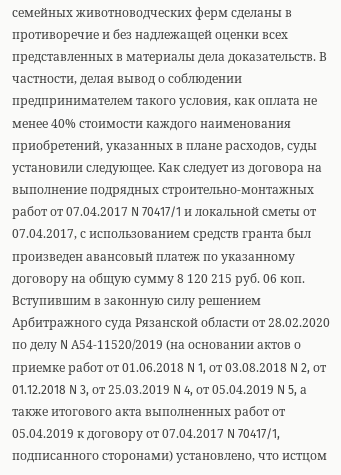семейных животноводческих ферм сделаны в противоречие и без надлежащей оценки всех представленных в материалы дела доказательств. В частности, делая вывод о соблюдении предпринимателем такого условия, как оплата не менее 40% стоимости каждого наименования приобретений, указанных в плане расходов, суды установили следующее. Как следует из договора на выполнение подрядных строительно-монтажных работ от 07.04.2017 N 70417/1 и локальной сметы от 07.04.2017, с использованием средств гранта был произведен авансовый платеж по указанному договору на общую сумму 8 120 215 руб. 06 коп. Вступившим в законную силу решением Арбитражного суда Рязанской области от 28.02.2020 по делу N А54-11520/2019 (на основании актов о приемке работ от 01.06.2018 N 1, от 03.08.2018 N 2, от 01.12.2018 N 3, от 25.03.2019 N 4, от 05.04.2019 N 5, а также итогового акта выполненных работ от 05.04.2019 к договору от 07.04.2017 N 70417/1, подписанного сторонами) установлено, что истцом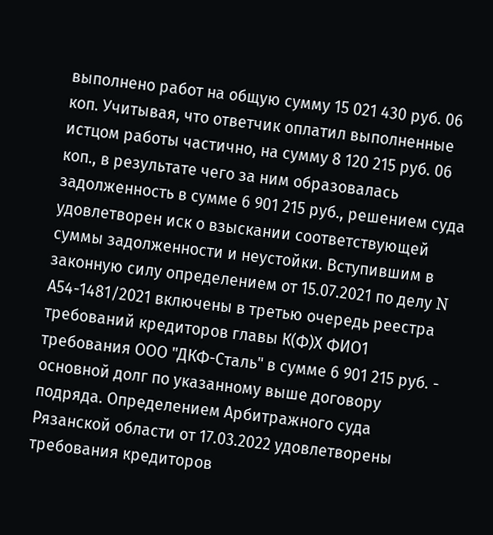выполнено работ на общую сумму 15 021 430 руб. 06 коп. Учитывая, что ответчик оплатил выполненные истцом работы частично, на сумму 8 120 215 руб. 06 коп., в результате чего за ним образовалась задолженность в сумме 6 901 215 руб., решением суда удовлетворен иск о взыскании соответствующей суммы задолженности и неустойки. Вступившим в законную силу определением от 15.07.2021 по делу N А54-1481/2021 включены в третью очередь реестра требований кредиторов главы К(Ф)Х ФИО1 требования ООО "ДКФ-Сталь" в сумме 6 901 215 руб. - основной долг по указанному выше договору подряда. Определением Арбитражного суда Рязанской области от 17.03.2022 удовлетворены требования кредиторов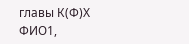главы К(Ф)Х ФИО1,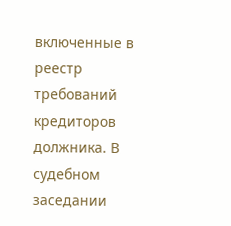включенные в реестр требований кредиторов должника. В судебном заседании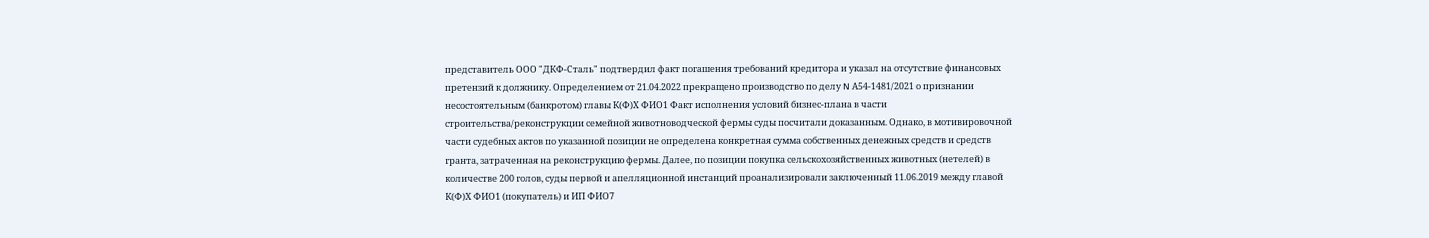представитель ООО "ДКФ-Сталь" подтвердил факт погашения требований кредитора и указал на отсутствие финансовых претензий к должнику. Определением от 21.04.2022 прекращено производство по делу N А54-1481/2021 о признании несостоятельным (банкротом) главы К(Ф)Х ФИО1 Факт исполнения условий бизнес-плана в части строительства/реконструкции семейной животноводческой фермы суды посчитали доказанным. Однако, в мотивировочной части судебных актов по указанной позиции не определена конкретная сумма собственных денежных средств и средств гранта, затраченная на реконструкцию фермы. Далее, по позиции покупка сельскохозяйственных животных (нетелей) в количестве 200 голов, суды первой и апелляционной инстанций проанализировали заключенный 11.06.2019 между главой К(Ф)Х ФИО1 (покупатель) и ИП ФИО7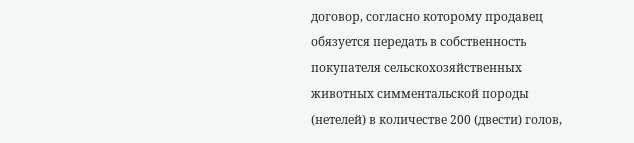договор, согласно которому продавец обязуется передать в собственность покупателя сельскохозяйственных животных симментальской породы (нетелей) в количестве 200 (двести) голов,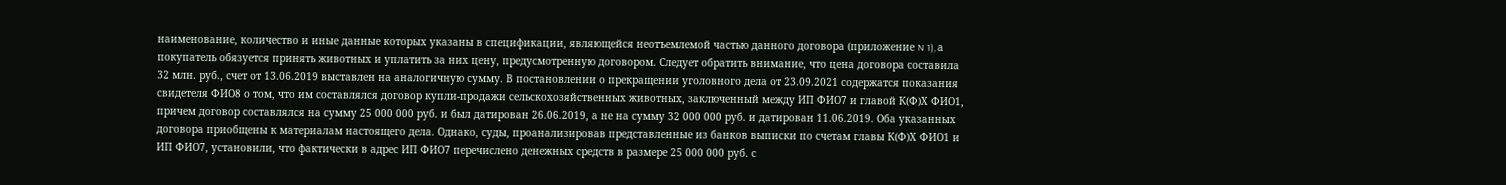наименование, количество и иные данные которых указаны в спецификации, являющейся неотъемлемой частью данного договора (приложение N 1), а покупатель обязуется принять животных и уплатить за них цену, предусмотренную договором. Следует обратить внимание, что цена договора составила 32 млн. руб., счет от 13.06.2019 выставлен на аналогичную сумму. В постановлении о прекращении уголовного дела от 23.09.2021 содержатся показания свидетеля ФИО8 о том, что им составлялся договор купли-продажи сельскохозяйственных животных, заключенный между ИП ФИО7 и главой К(Ф)Х ФИО1, причем договор составлялся на сумму 25 000 000 руб. и был датирован 26.06.2019, а не на сумму 32 000 000 руб. и датирован 11.06.2019. Оба указанных договора приобщены к материалам настоящего дела. Однако, суды, проанализировав представленные из банков выписки по счетам главы К(Ф)Х ФИО1 и ИП ФИО7, установили, что фактически в адрес ИП ФИО7 перечислено денежных средств в размере 25 000 000 руб. с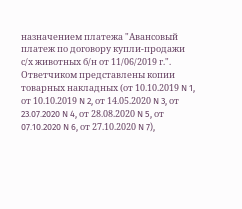назначением платежа "Авансовый платеж по договору купли-продажи с/х животных б/н от 11/06/2019 г.". Ответчиком представлены копии товарных накладных (от 10.10.2019 N 1, от 10.10.2019 N 2, от 14.05.2020 N 3, от 23.07.2020 N 4, от 28.08.2020 N 5, от 07.10.2020 N 6, от 27.10.2020 N 7),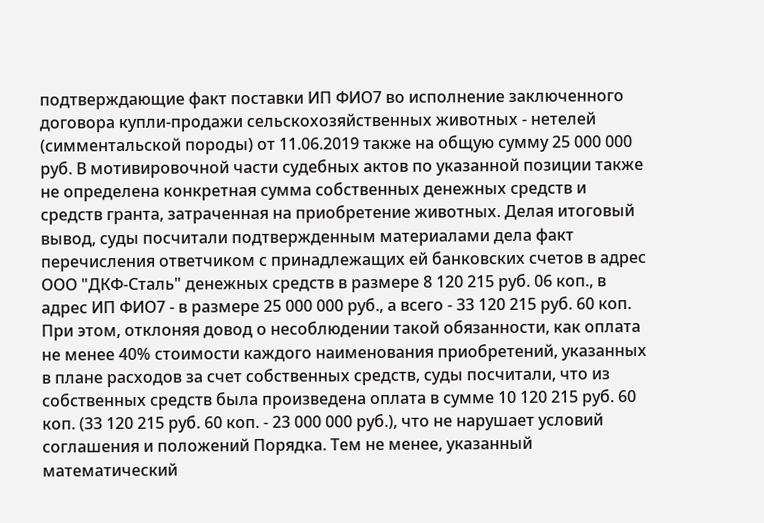подтверждающие факт поставки ИП ФИО7 во исполнение заключенного договора купли-продажи сельскохозяйственных животных - нетелей (симментальской породы) от 11.06.2019 также на общую сумму 25 000 000 руб. В мотивировочной части судебных актов по указанной позиции также не определена конкретная сумма собственных денежных средств и средств гранта, затраченная на приобретение животных. Делая итоговый вывод, суды посчитали подтвержденным материалами дела факт перечисления ответчиком с принадлежащих ей банковских счетов в адрес ООО "ДКФ-Сталь" денежных средств в размере 8 120 215 руб. 06 коп., в адрес ИП ФИО7 - в размере 25 000 000 руб., а всего - 33 120 215 руб. 60 коп. При этом, отклоняя довод о несоблюдении такой обязанности, как оплата не менее 40% стоимости каждого наименования приобретений, указанных в плане расходов за счет собственных средств, суды посчитали, что из собственных средств была произведена оплата в сумме 10 120 215 руб. 60 коп. (33 120 215 руб. 60 коп. - 23 000 000 руб.), что не нарушает условий соглашения и положений Порядка. Тем не менее, указанный математический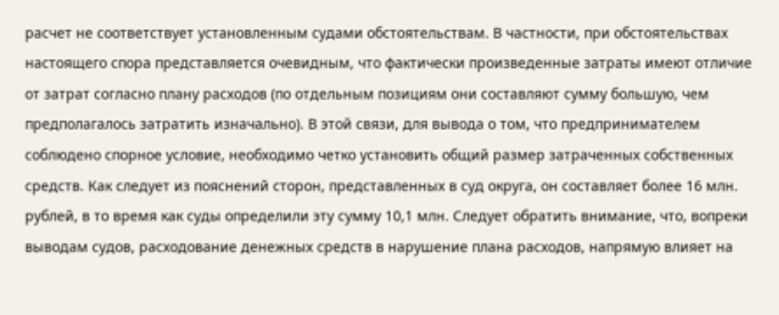расчет не соответствует установленным судами обстоятельствам. В частности, при обстоятельствах настоящего спора представляется очевидным, что фактически произведенные затраты имеют отличие от затрат согласно плану расходов (по отдельным позициям они составляют сумму большую, чем предполагалось затратить изначально). В этой связи, для вывода о том, что предпринимателем соблюдено спорное условие, необходимо четко установить общий размер затраченных собственных средств. Как следует из пояснений сторон, представленных в суд округа, он составляет более 16 млн. рублей, в то время как суды определили эту сумму 10,1 млн. Следует обратить внимание, что, вопреки выводам судов, расходование денежных средств в нарушение плана расходов, напрямую влияет на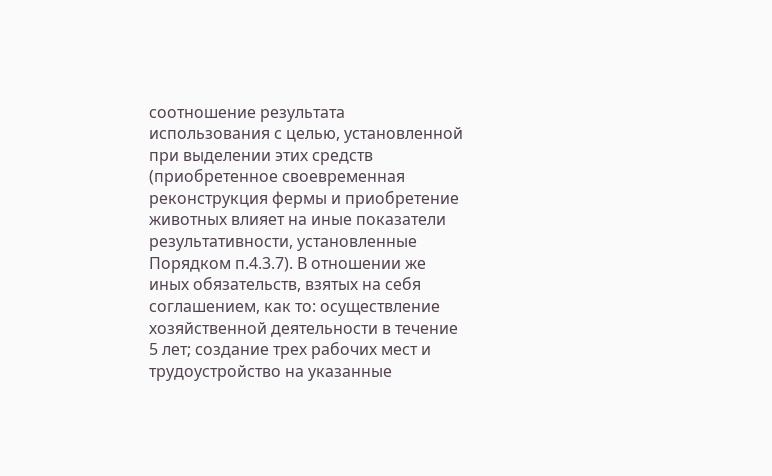соотношение результата использования с целью, установленной при выделении этих средств (приобретенное своевременная реконструкция фермы и приобретение животных влияет на иные показатели результативности, установленные Порядком п.4.3.7). В отношении же иных обязательств, взятых на себя соглашением, как то: осуществление хозяйственной деятельности в течение 5 лет; создание трех рабочих мест и трудоустройство на указанные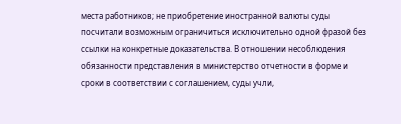места работников; не приобретение иностранной валюты суды посчитали возможным ограничиться исключительно одной фразой без ссылки на конкретные доказательства. В отношении несоблюдения обязанности представления в министерство отчетности в форме и сроки в соответствии с соглашением, суды учли,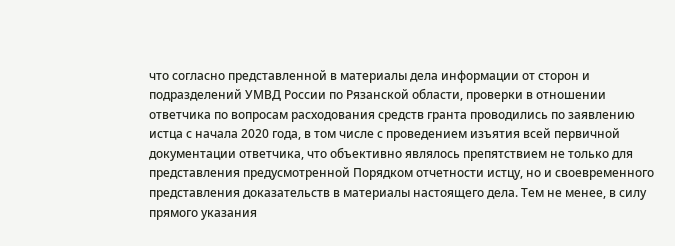что согласно представленной в материалы дела информации от сторон и подразделений УМВД России по Рязанской области, проверки в отношении ответчика по вопросам расходования средств гранта проводились по заявлению истца с начала 2020 года, в том числе с проведением изъятия всей первичной документации ответчика, что объективно являлось препятствием не только для представления предусмотренной Порядком отчетности истцу, но и своевременного представления доказательств в материалы настоящего дела. Тем не менее, в силу прямого указания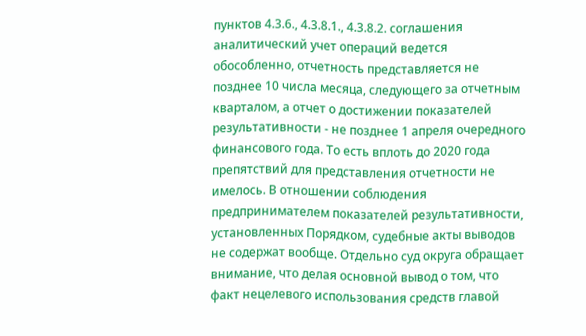пунктов 4.3.6., 4.3.8.1., 4.3.8.2. соглашения аналитический учет операций ведется обособленно, отчетность представляется не позднее 10 числа месяца, следующего за отчетным кварталом, а отчет о достижении показателей результативности - не позднее 1 апреля очередного финансового года. То есть вплоть до 2020 года препятствий для представления отчетности не имелось. В отношении соблюдения предпринимателем показателей результативности, установленных Порядком, судебные акты выводов не содержат вообще. Отдельно суд округа обращает внимание, что делая основной вывод о том, что факт нецелевого использования средств главой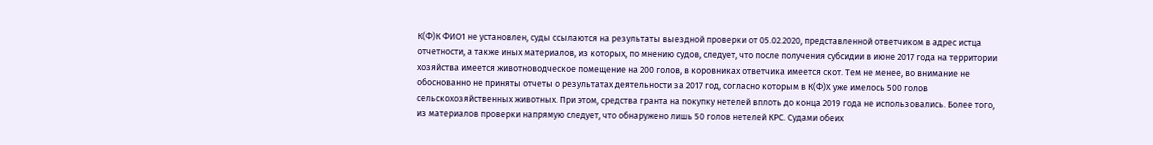К(Ф)К ФИО1 не установлен, суды ссылаются на результаты выездной проверки от 05.02.2020, представленной ответчиком в адрес истца отчетности, а также иных материалов, из которых, по мнению судов, следует, что после получения субсидии в июне 2017 года на территории хозяйства имеется животноводческое помещение на 200 голов, в коровниках ответчика имеется скот. Тем не менее, во внимание не обоснованно не приняты отчеты о результатах деятельности за 2017 год, согласно которым в К(Ф)Х уже имелось 500 голов сельскохозяйственных животных. При этом, средства гранта на покупку нетелей вплоть до конца 2019 года не использовались. Более того, из материалов проверки напрямую следует, что обнаружено лишь 50 голов нетелей КРС. Судами обеих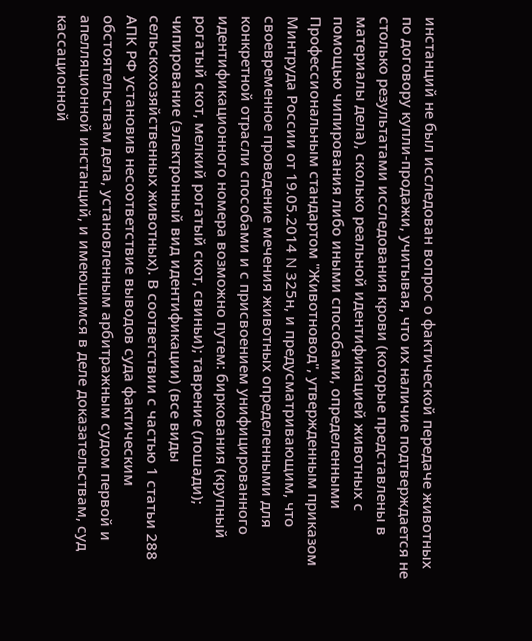инстанций не был исследован вопрос о фактической передаче животных по договору купли-продажи, учитывая, что их наличие подтверждается не столько результатами исследования крови (которые представлены в материалы дела), сколько реальной идентификацией животных с помощью чипирования либо иными способами, определенными Профессиональным стандартом "Животновод", утвержденным приказом Минтруда России от 19.05.2014 N 325н, и предусматривающим, что своевременное проведение мечения животных определенными для конкретной отрасли способами и с присвоением унифицированного идентификационного номера возможно путем: биркования (крупный рогатый скот, мелкий рогатый скот, свиньи); таврение (лошади); чипирование (электронный вид идентификации) (все виды сельскохозяйственных животных). В соответствии с частью 1 статьи 288 АПК РФ установив несоответствие выводов суда фактическим обстоятельствам дела, установленным арбитражным судом первой и апелляционной инстанций, и имеющимся в деле доказательствам, суд кассационной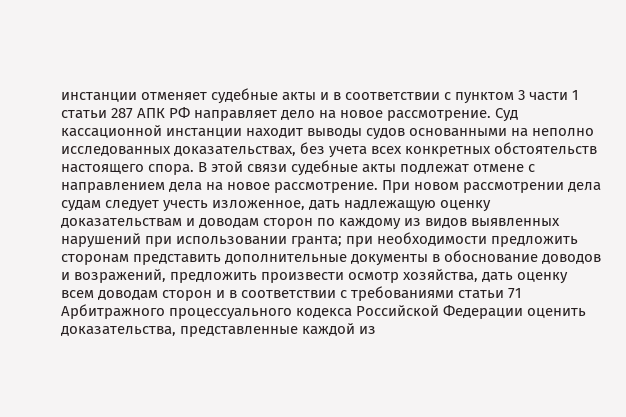инстанции отменяет судебные акты и в соответствии с пунктом 3 части 1 статьи 287 АПК РФ направляет дело на новое рассмотрение. Суд кассационной инстанции находит выводы судов основанными на неполно исследованных доказательствах, без учета всех конкретных обстоятельств настоящего спора. В этой связи судебные акты подлежат отмене с направлением дела на новое рассмотрение. При новом рассмотрении дела судам следует учесть изложенное, дать надлежащую оценку доказательствам и доводам сторон по каждому из видов выявленных нарушений при использовании гранта; при необходимости предложить сторонам представить дополнительные документы в обоснование доводов и возражений, предложить произвести осмотр хозяйства, дать оценку всем доводам сторон и в соответствии с требованиями статьи 71 Арбитражного процессуального кодекса Российской Федерации оценить доказательства, представленные каждой из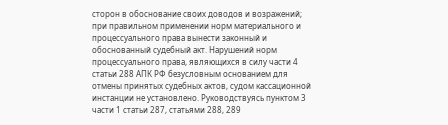сторон в обоснование своих доводов и возражений; при правильном применении норм материального и процессуального права вынести законный и обоснованный судебный акт. Нарушений норм процессуального права, являющихся в силу части 4 статьи 288 АПК РФ безусловным основанием для отмены принятых судебных актов, судом кассационной инстанции не установлено. Руководствуясь пунктом 3 части 1 статьи 287, статьями 288, 289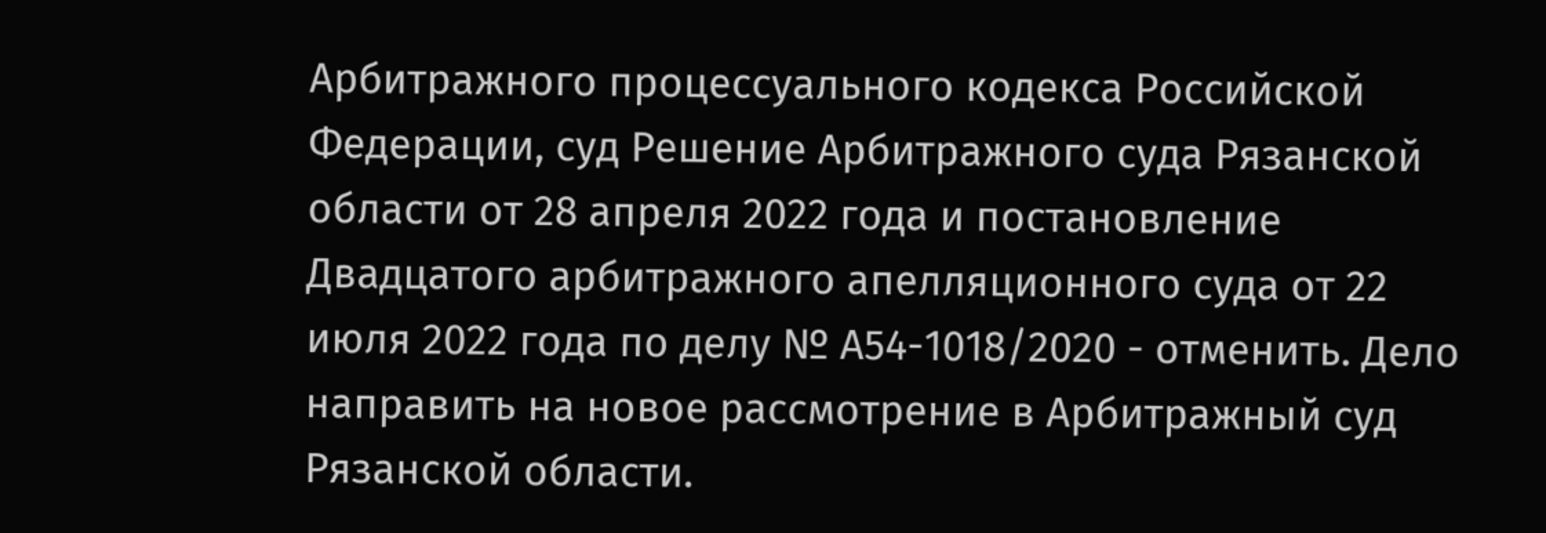Арбитражного процессуального кодекса Российской Федерации, суд Решение Арбитражного суда Рязанской области от 28 апреля 2022 года и постановление Двадцатого арбитражного апелляционного суда от 22 июля 2022 года по делу № А54-1018/2020 - отменить. Дело направить на новое рассмотрение в Арбитражный суд Рязанской области.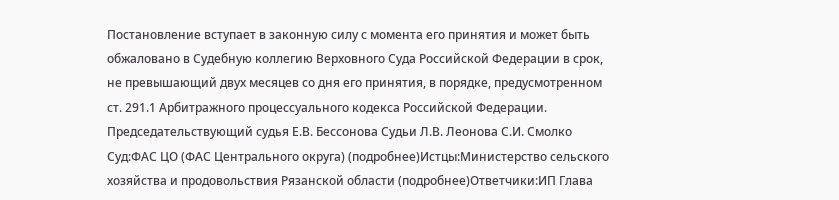Постановление вступает в законную силу с момента его принятия и может быть обжаловано в Судебную коллегию Верховного Суда Российской Федерации в срок, не превышающий двух месяцев со дня его принятия, в порядке, предусмотренном ст. 291.1 Арбитражного процессуального кодекса Российской Федерации. Председательствующий судья Е.В. Бессонова Судьи Л.В. Леонова С.И. Смолко Суд:ФАС ЦО (ФАС Центрального округа) (подробнее)Истцы:Министерство сельского хозяйства и продовольствия Рязанской области (подробнее)Ответчики:ИП Глава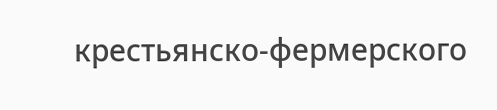крестьянско-фермерского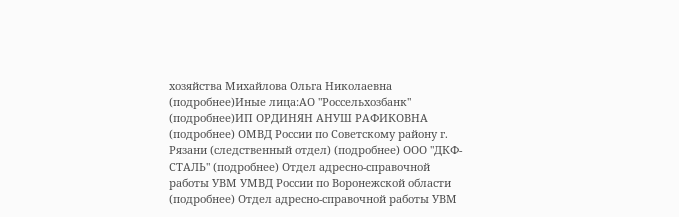хозяйства Михайлова Ольга Николаевна (подробнее)Иные лица:АО "Россельхозбанк" (подробнее)ИП ОРДИНЯН АНУШ РАФИКОВНА (подробнее) ОМВД России по Советскому району г. Рязани (следственный отдел) (подробнее) ООО "ДКФ-СТАЛЬ" (подробнее) Отдел адресно-справочной работы УВМ УМВД России по Воронежской области (подробнее) Отдел адресно-справочной работы УВМ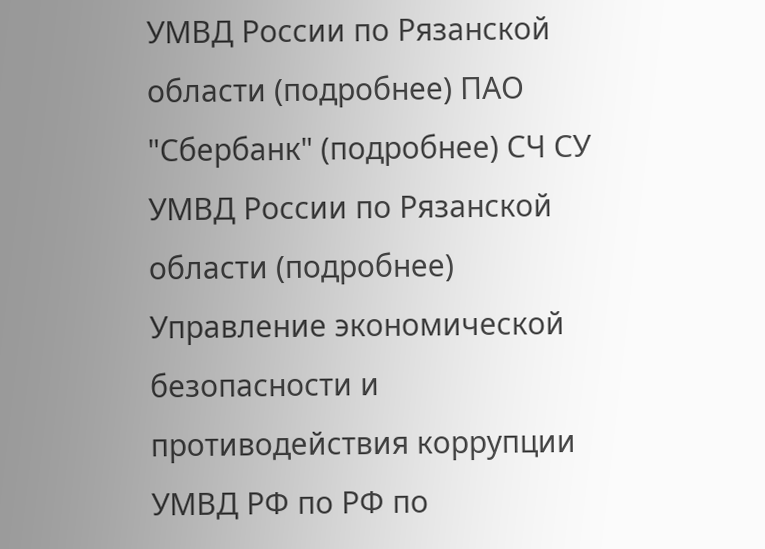УМВД России по Рязанской области (подробнее) ПАО "Сбербанк" (подробнее) СЧ СУ УМВД России по Рязанской области (подробнее) Управление экономической безопасности и противодействия коррупции УМВД РФ по РФ по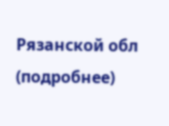Рязанской обл (подробнее)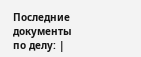Последние документы по делу: |